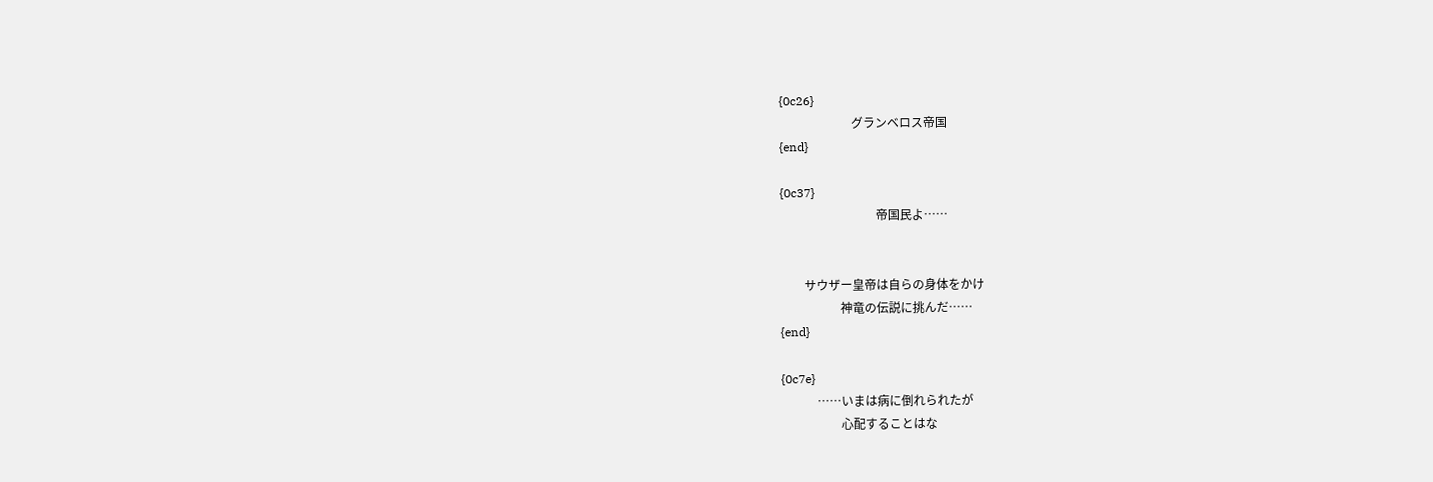{0c26}
　　　　　　グランベロス帝国
{end}

{0c37}
　　　　　　　　帝国民よ……


　　サウザー皇帝は自らの身体をかけ
　　　　　神竜の伝説に挑んだ……
{end}

{0c7e}
　　　……いまは病に倒れられたが
　　　　　心配することはな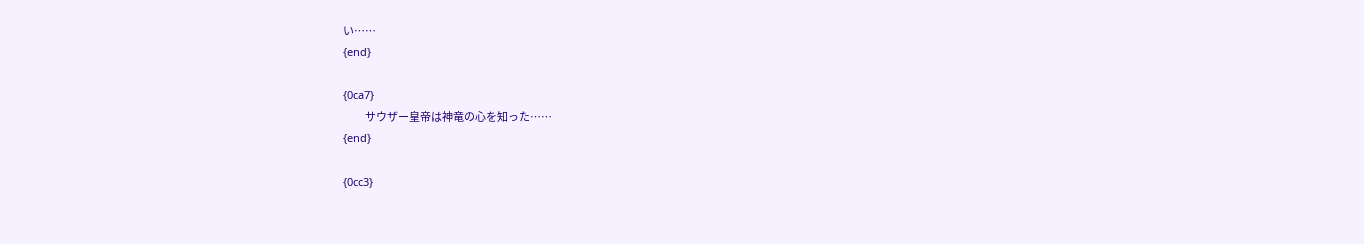い……
{end}

{0ca7}
　　サウザー皇帝は神竜の心を知った……
{end}

{0cc3}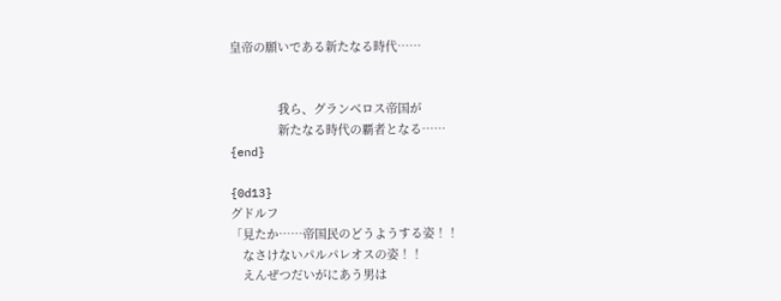皇帝の願いである新たなる時代……


　　　　我ら、グランベロス帝国が
　　　　新たなる時代の覇者となる……
{end}

{0d13}
グドルフ
「見たか……帝国民のどうようする姿！！
　なさけないパルパレオスの姿！！
　えんぜつだいがにあう男は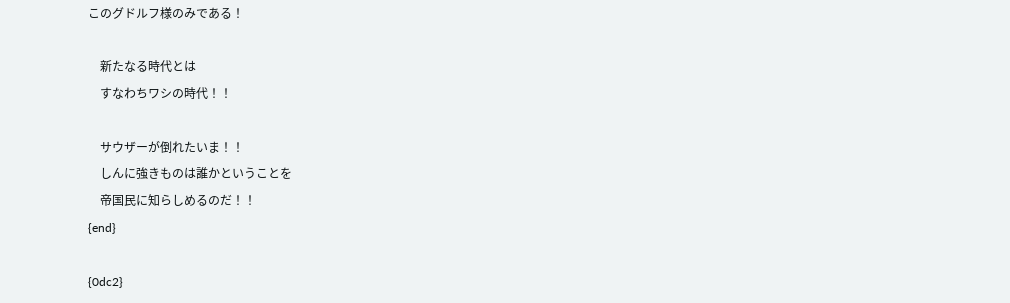このグドルフ様のみである！

　新たなる時代とは
　すなわちワシの時代！！

　サウザーが倒れたいま！！
　しんに強きものは誰かということを
　帝国民に知らしめるのだ！！
{end}

{0dc2}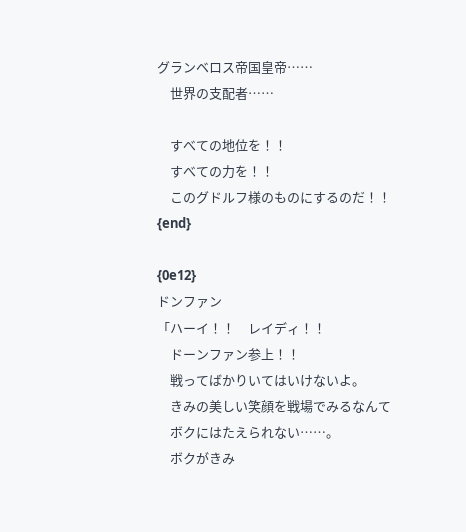グランベロス帝国皇帝……
　世界の支配者……

　すべての地位を！！
　すべての力を！！
　このグドルフ様のものにするのだ！！
{end}

{0e12}
ドンファン
「ハーイ！！　レイディ！！
　ドーンファン参上！！
　戦ってばかりいてはいけないよ。
　きみの美しい笑顔を戦場でみるなんて
　ボクにはたえられない……。
　ボクがきみ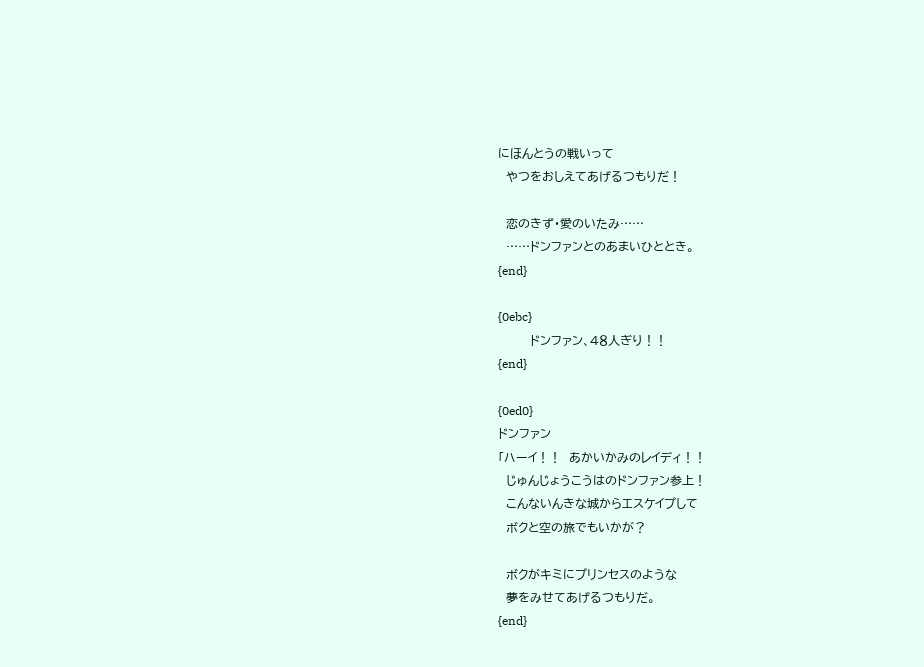にほんとうの戦いって
　やつをおしえてあげるつもりだ！

　恋のきず・愛のいたみ……
　……ドンファンとのあまいひととき。
{end}

{0ebc}
　　　　ドンファン、４８人ぎり！！
{end}

{0ed0}
ドンファン
「ハーイ！！　あかいかみのレイディ！！
　じゅんじょうこうはのドンファン参上！
　こんないんきな城からエスケイプして
　ボクと空の旅でもいかが？

　ボクがキミにプリンセスのような
　夢をみせてあげるつもりだ。
{end}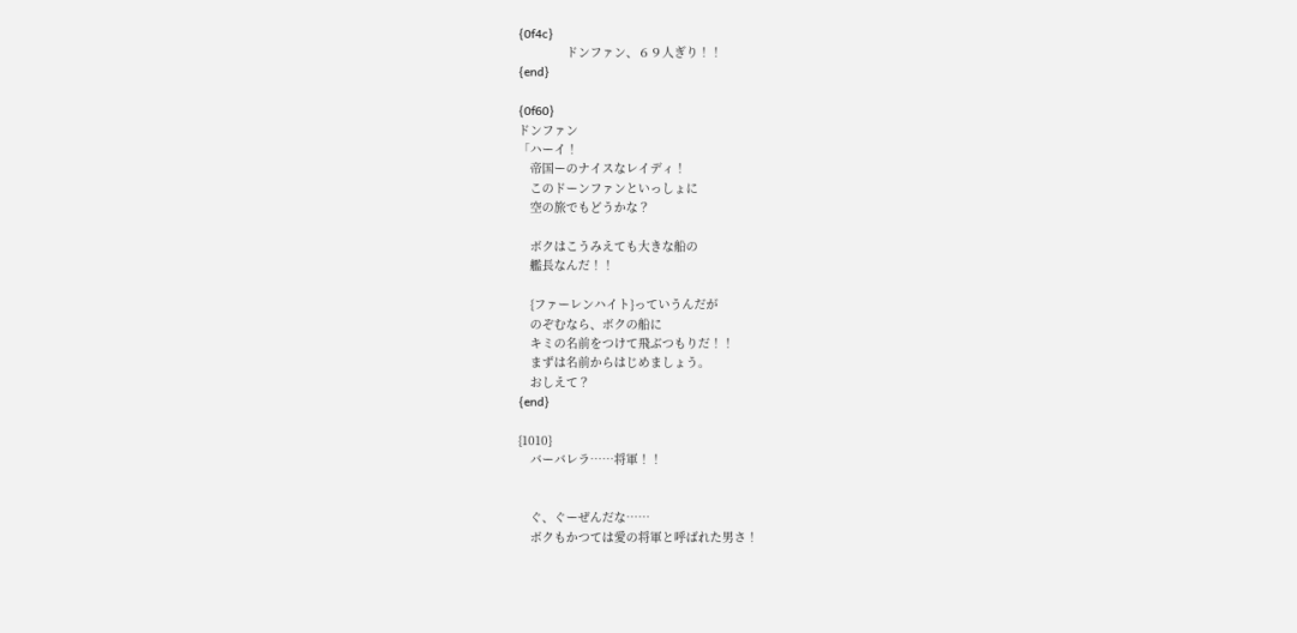{0f4c}
　　　　ドンファン、６９人ぎり！！
{end}

{0f60}
ドンファン
「ハーイ！
　帝国ーのナイスなレイディ！
　このドーンファンといっしょに
　空の旅でもどうかな？

　ボクはこうみえても大きな船の
　艦長なんだ！！

　{ファーレンハイト}っていうんだが
　のぞむなら、ボクの船に
　キミの名前をつけて飛ぶつもりだ！！
　まずは名前からはじめましょう。
　おしえて？
{end}

{1010}
　バーバレラ……将軍！！


　ぐ、ぐーぜんだな……
　ボクもかつては愛の将軍と呼ばれた男さ！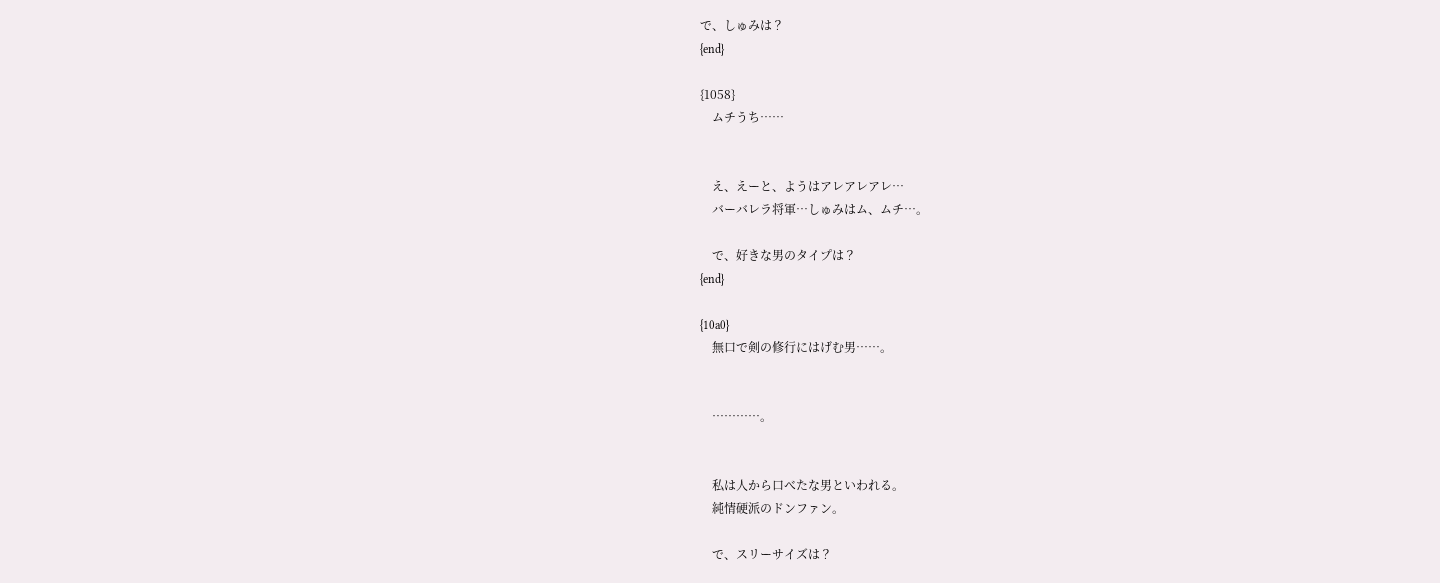で、しゅみは？
{end}

{1058}
　ムチうち……


　え、えーと、ようはアレアレアレ…
　バーバレラ将軍…しゅみはム、ムチ…。

　で、好きな男のタイプは？
{end}

{10a0}
　無口で剣の修行にはげむ男……。


　…………。


　私は人から口べたな男といわれる。
　純情硬派のドンファン。

　で、スリーサイズは？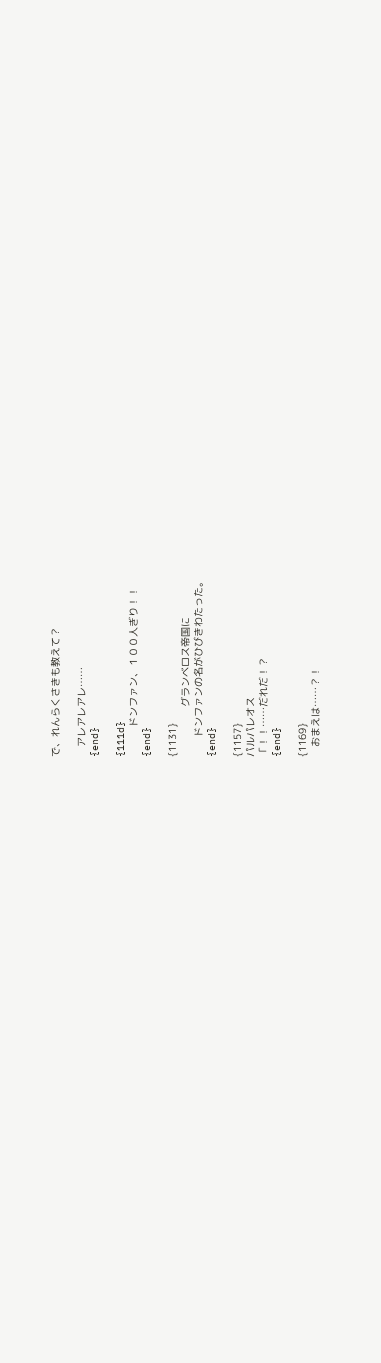で、れんらくさきも教えて？

　アレアレアレ……
{end}

{111d}
　　　ドンファン、１００人ぎり！！
{end}

{1131}
　　　　　グランベロス帝国に
　　ドンファンの名がひびきわたった。
{end}

{1157}
パルパレオス
「！！……だれだ！？
{end}

{1169}
　おまえは……？！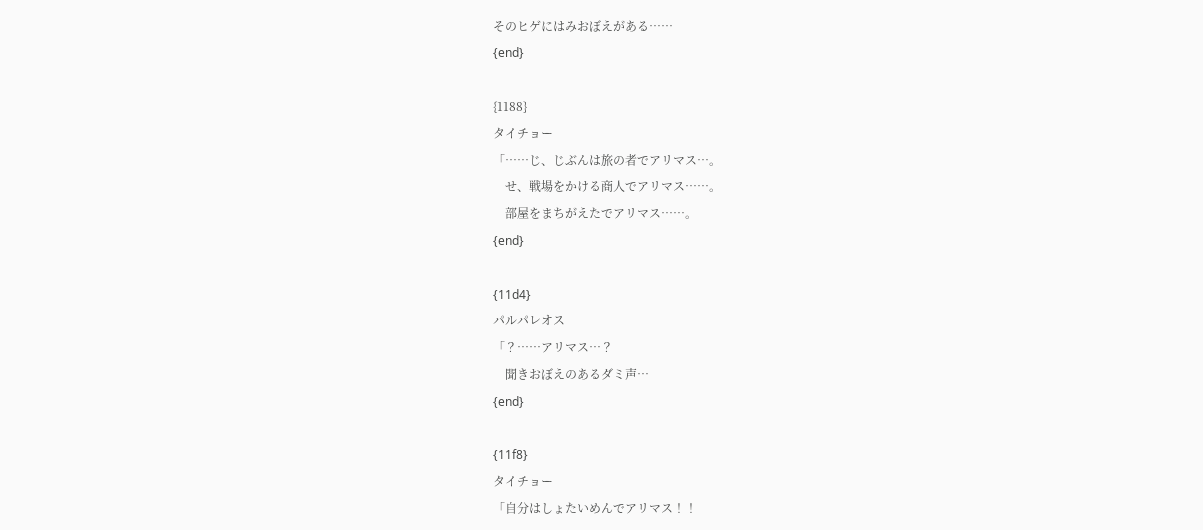そのヒゲにはみおぼえがある……
{end}

{1188}
タイチョー
「……じ、じぶんは旅の者でアリマス…。
　せ、戦場をかける商人でアリマス……。
　部屋をまちがえたでアリマス……。
{end}

{11d4}
パルパレオス
「？……アリマス…？
　聞きおぼえのあるダミ声…
{end}

{11f8}
タイチョー
「自分はしょたいめんでアリマス！！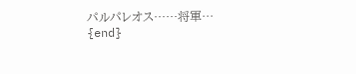パルパレオス……将軍…
{end}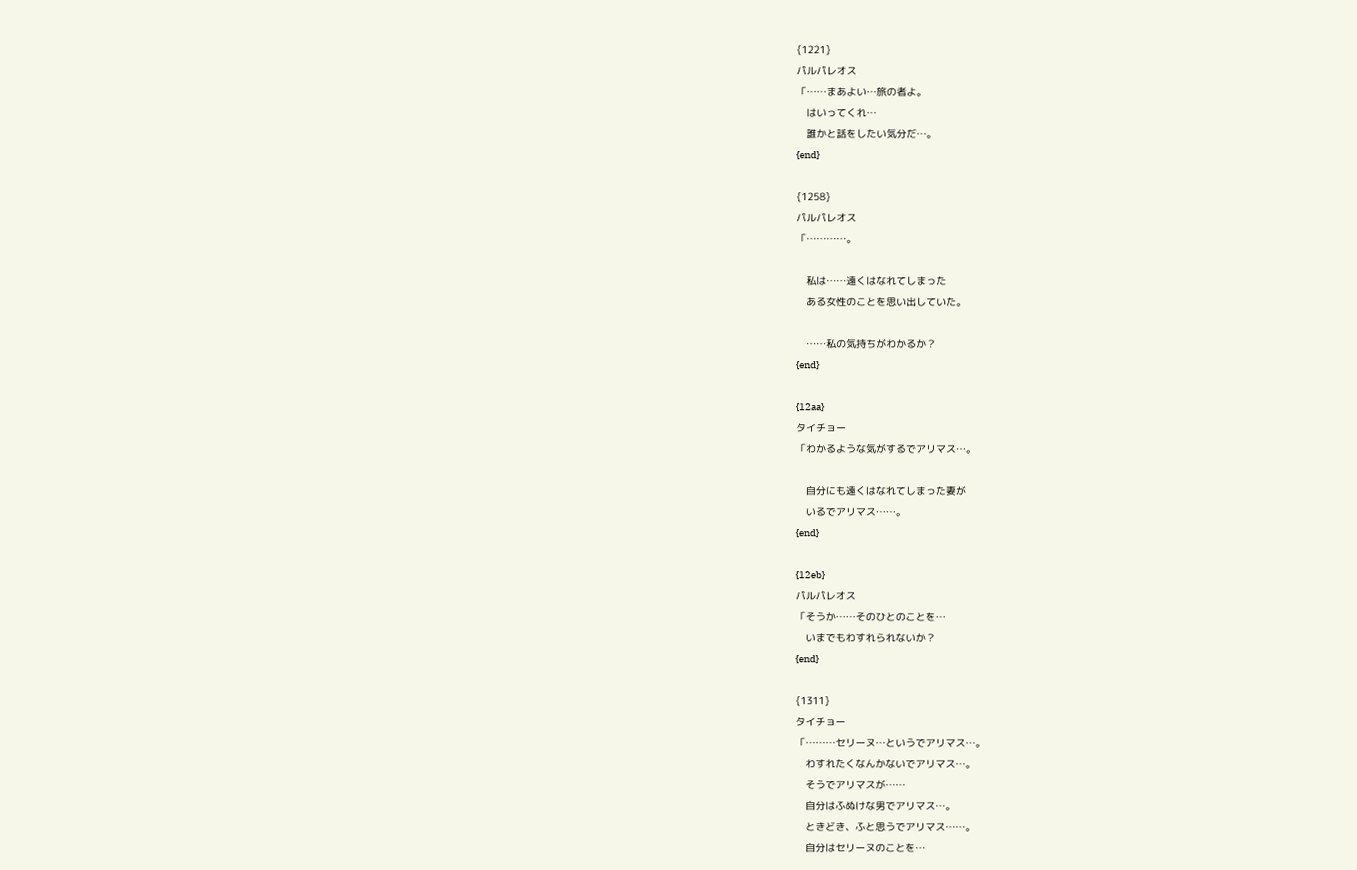{1221}
パルパレオス
「……まあよい…旅の者よ。
　はいってくれ…
　誰かと話をしたい気分だ…。
{end}

{1258}
パルパレオス
「…………。

　私は……遠くはなれてしまった
　ある女性のことを思い出していた。

　……私の気持ちがわかるか？
{end}

{12aa}
タイチョー
「わかるような気がするでアリマス…。

　自分にも遠くはなれてしまった妻が
　いるでアリマス……。
{end}

{12eb}
パルパレオス
「そうか……そのひとのことを…
　いまでもわすれられないか？
{end}

{1311}
タイチョー
「………セリーヌ…というでアリマス…。
　わすれたくなんかないでアリマス…。
　そうでアリマスが……
　自分はふぬけな男でアリマス…。
　ときどき、ふと思うでアリマス……。
　自分はセリーヌのことを…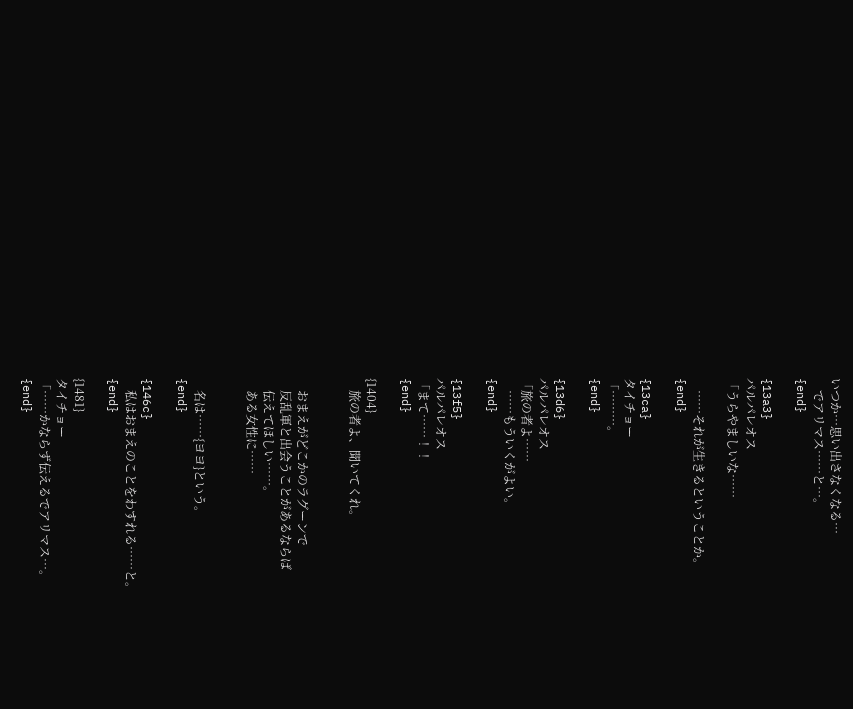いつか…思い出さなくなる…
　でアリマス……と…。
{end}

{13a3}
パルパレオス
「うらやましいな……

　……それが生きるということか。
{end}

{13ca}
タイチョー
「………。
{end}

{13d6}
パルパレオス
「旅の者よ……
　……もういくがよい。
{end}

{13f5}
パルパレオス
「まて……！！
{end}

{1404}
　旅の者よ、聞いてくれ。


　おまえがどこかのラグーンで
　反乱軍と出会うことがあるならば
　伝えてほしい……。
　ある女性に……


　名は……{ヨヨ}という。
{end}

{146c}
　私はおまえのことをわすれる……と。
{end}

{1481}
タイチョー
「……かならず伝えるでアリマス…。
{end}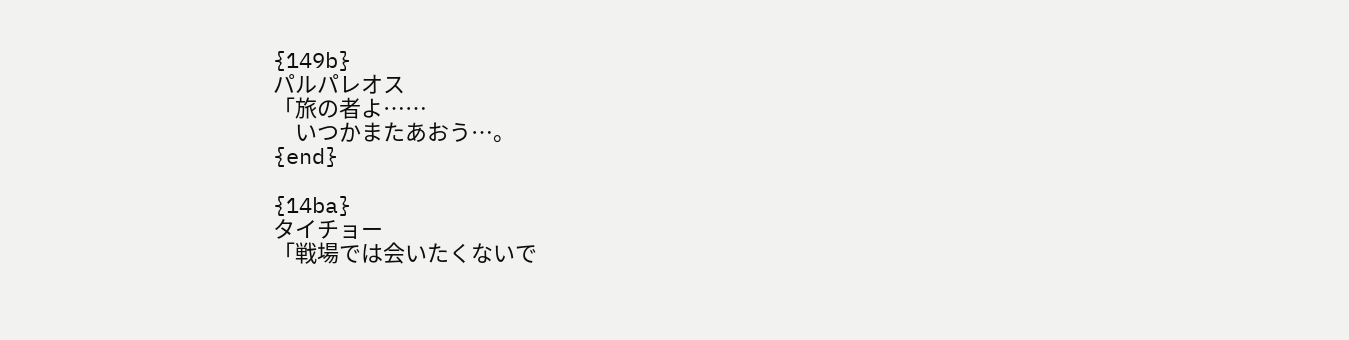{149b}
パルパレオス
「旅の者よ……
　いつかまたあおう…。
{end}

{14ba}
タイチョー
「戦場では会いたくないで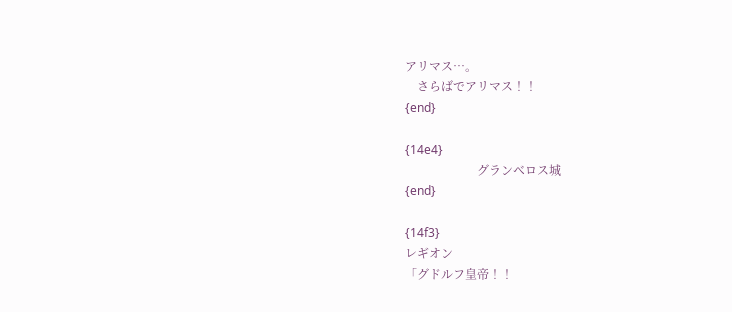アリマス…。
　さらばでアリマス！！
{end}

{14e4}
　　　　　　グランベロス城
{end}

{14f3}
レギオン
「グドルフ皇帝！！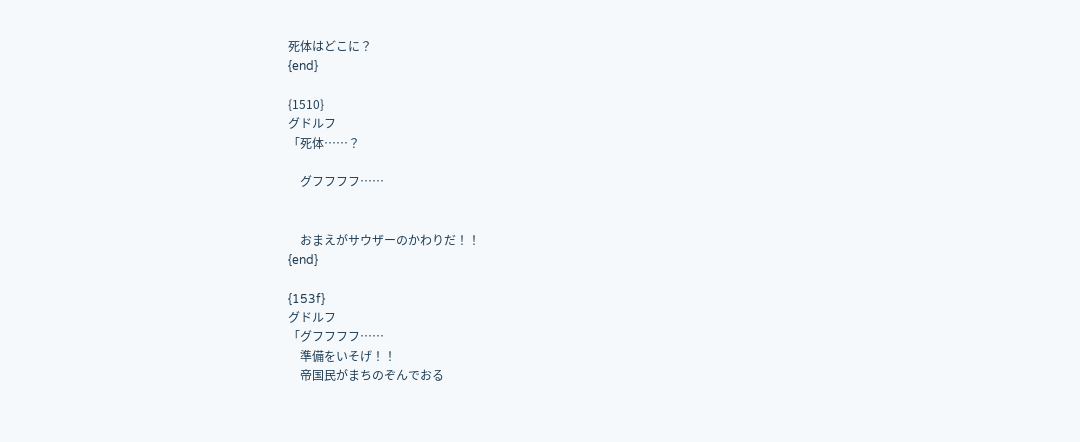死体はどこに？
{end}

{1510}
グドルフ
「死体……？

　グフフフフ……


　おまえがサウザーのかわりだ！！
{end}

{153f}
グドルフ
「グフフフフ……
　準備をいそげ！！
　帝国民がまちのぞんでおる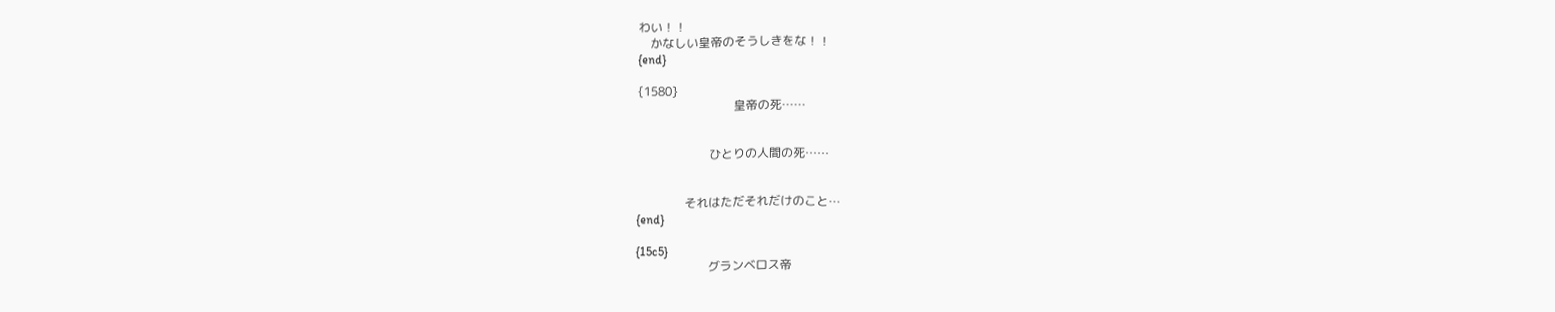わい！！
　かなしい皇帝のそうしきをな！！
{end}

{1580}
　　　　　　　　皇帝の死……


　　　　　　ひとりの人間の死……


　　　　それはただそれだけのこと…
{end}

{15c5}
　　　　　　グランベロス帝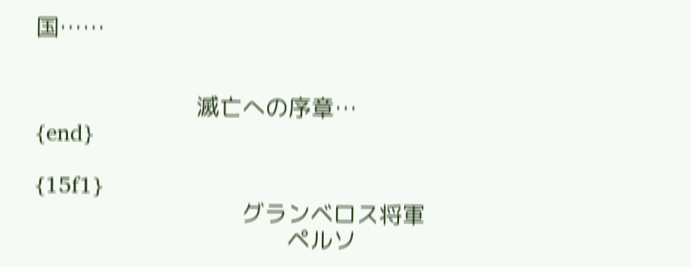国……


　　　　　　　滅亡への序章…
{end}

{15f1}
　　　　　　　　　グランベロス将軍
　　　　　　　　　　　ペルソ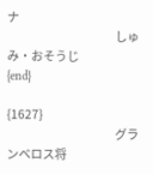ナ
　　　　　　　　　しゅみ・おそうじ
{end}

{1627}
　　　　　　　　　グランベロス将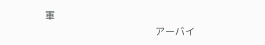軍
　　　　　　　　　　　アーバイ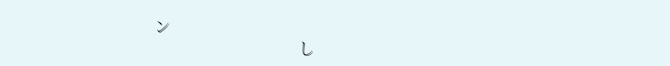ン
　　　　　　　　　し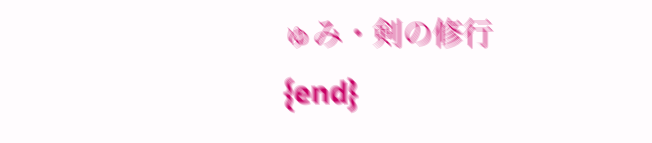ゅみ・剣の修行
{end}